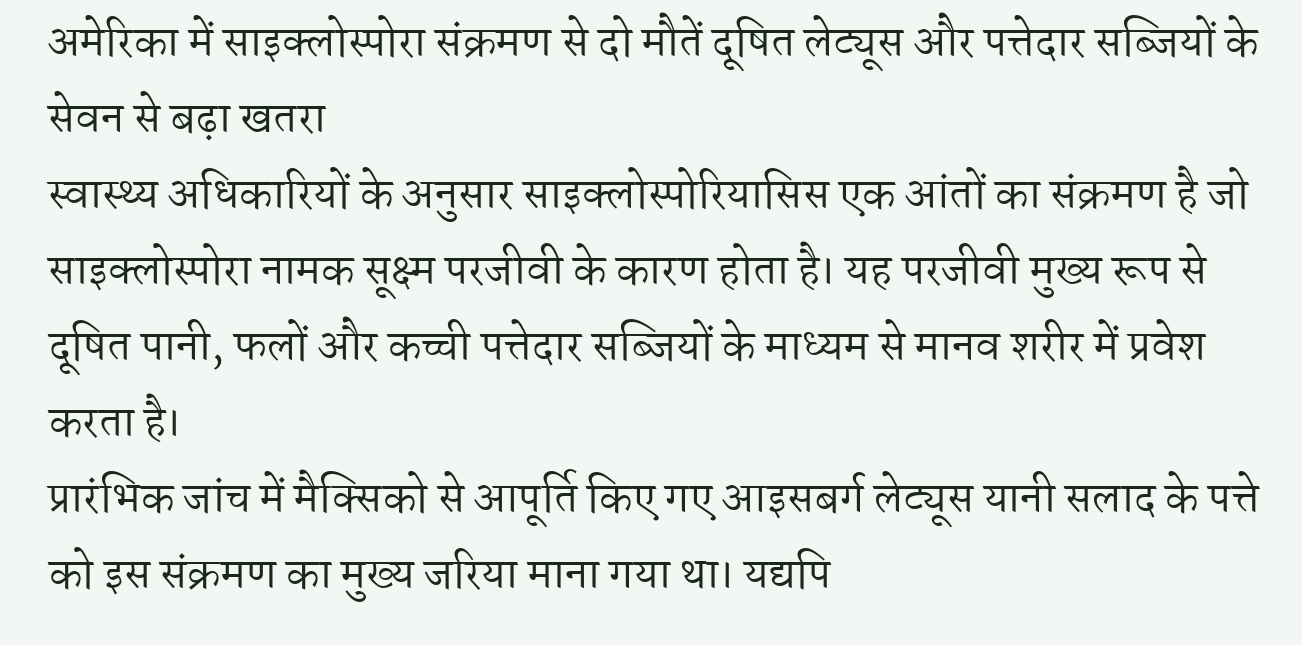अमेरिका में साइक्लोस्पोरा संक्रमण से दो मौतें दूषित लेट्यूस और पत्तेदार सब्जियों के सेवन से बढ़ा खतरा
स्वास्थ्य अधिकारियों के अनुसार साइक्लोस्पोरियासिस एक आंतों का संक्रमण है जो साइक्लोस्पोरा नामक सूक्ष्म परजीवी के कारण होता है। यह परजीवी मुख्य रूप से दूषित पानी, फलों और कच्ची पत्तेदार सब्जियों के माध्यम से मानव शरीर में प्रवेश करता है।
प्रारंभिक जांच में मैक्सिको से आपूर्ति किए गए आइसबर्ग लेट्यूस यानी सलाद के पत्ते को इस संक्रमण का मुख्य जरिया माना गया था। यद्यपि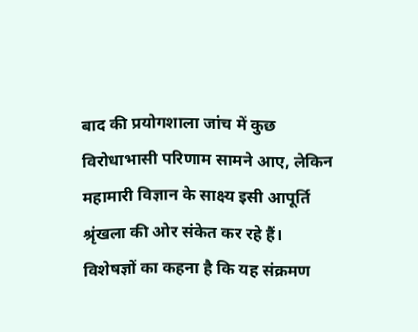बाद की प्रयोगशाला जांच में कुछ विरोधाभासी परिणाम सामने आए, लेकिन महामारी विज्ञान के साक्ष्य इसी आपूर्ति श्रृंखला की ओर संकेत कर रहे हैं।
विशेषज्ञों का कहना है कि यह संक्रमण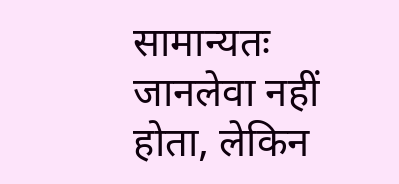सामान्यतः जानलेवा नहीं होता, लेकिन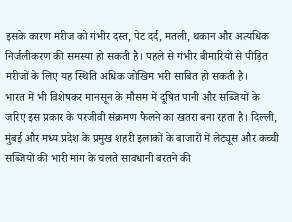इसके कारण मरीज को गंभीर दस्त, पेट दर्द, मतली, थकान और अत्यधिक निर्जलीकरण की समस्या हो सकती है। पहले से गंभीर बीमारियों से पीड़ित मरीजों के लिए यह स्थिति अधिक जोखिम भरी साबित हो सकती है।
भारत में भी विशेषकर मानसून के मौसम में दूषित पानी और सब्जियों के जरिए इस प्रकार के परजीवी संक्रमण फैलने का खतरा बना रहता है। दिल्ली, मुंबई और मध्य प्रदेश के प्रमुख शहरी इलाकों के बाजारों में लेट्यूस और कच्ची सब्जियों की भारी मांग के चलते सावधानी बरतने की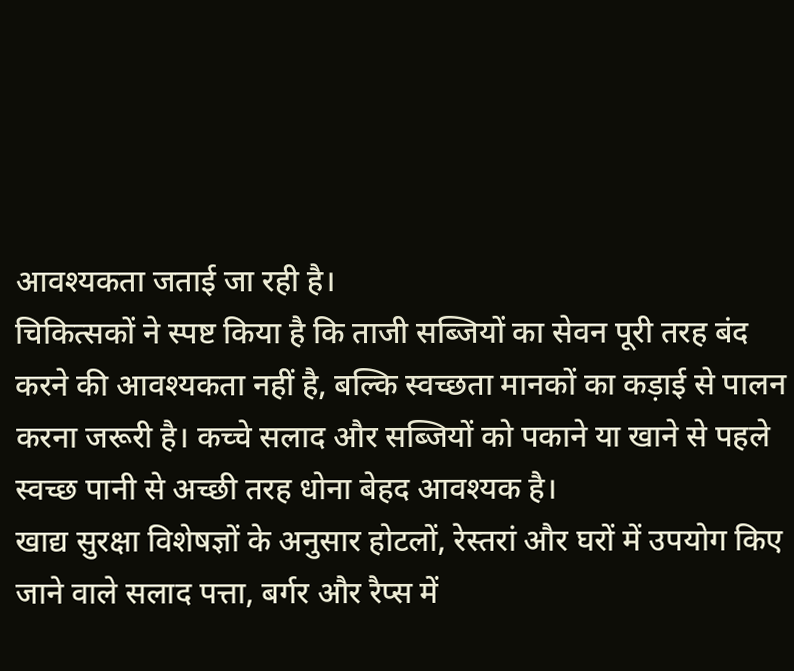आवश्यकता जताई जा रही है।
चिकित्सकों ने स्पष्ट किया है कि ताजी सब्जियों का सेवन पूरी तरह बंद करने की आवश्यकता नहीं है, बल्कि स्वच्छता मानकों का कड़ाई से पालन करना जरूरी है। कच्चे सलाद और सब्जियों को पकाने या खाने से पहले स्वच्छ पानी से अच्छी तरह धोना बेहद आवश्यक है।
खाद्य सुरक्षा विशेषज्ञों के अनुसार होटलों, रेस्तरां और घरों में उपयोग किए जाने वाले सलाद पत्ता, बर्गर और रैप्स में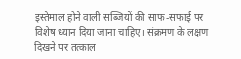इस्तेमाल होने वाली सब्जियों की साफ-सफाई पर विशेष ध्यान दिया जाना चाहिए। संक्रमण के लक्षण दिखने पर तत्काल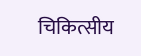चिकित्सीय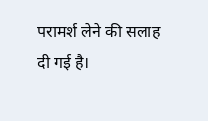परामर्श लेने की सलाह दी गई है।